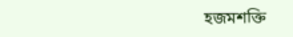হজমশক্তি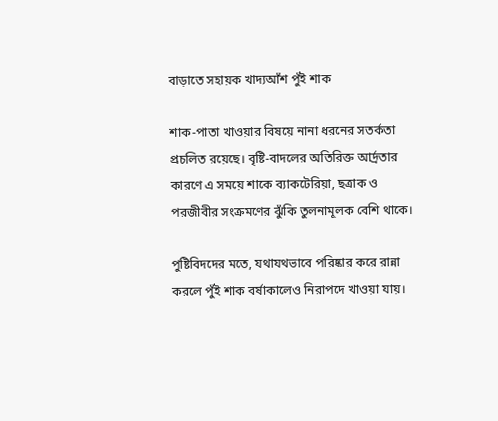বাড়াতে সহায়ক খাদ্যআঁশ পুঁই শাক

শাক-পাতা খাওয়ার বিষয়ে নানা ধরনের সতর্কতা প্রচলিত রয়েছে। বৃষ্টি-বাদলের অতিরিক্ত আর্দ্রতার কারণে এ সময়ে শাকে ব্যাকটেরিয়া, ছত্রাক ও পরজীবীর সংক্রমণের ঝুঁকি তুলনামূলক বেশি থাকে।

পুষ্টিবিদদের মতে, যথাযথভাবে পরিষ্কার করে রান্না করলে পুঁই শাক বর্ষাকালেও নিরাপদে খাওয়া যায়।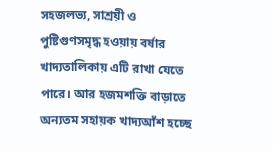সহজলভ্য, সাশ্রয়ী ও পুষ্টিগুণসমৃদ্ধ হওয়ায় বর্ষার খাদ্যতালিকায় এটি রাখা যেতে পারে। আর হজমশক্তি বাড়াতে অন্যতম সহায়ক খাদ্যআঁশ হচ্ছে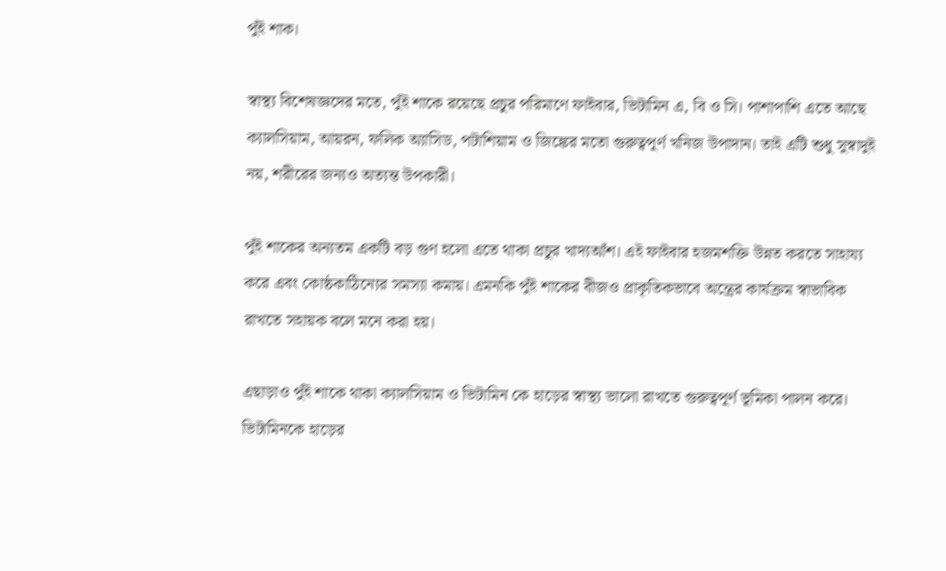পুঁই শাক।

স্বাস্থ্য বিশেষজ্ঞদের মতে, পুঁই শাকে রয়েছে প্রচুর পরিমাণে ফাইবার, ভিটামিন এ, বি ও সি। পাশাপাশি এতে আছে ক্যালসিয়াম, আয়রন, ফলিক অ্যাসিড, পটাশিয়াম ও জিঙ্কের মতো গুরুত্বপূর্ণ খনিজ উপাদান। তাই এটি শুধু সুস্বাদুই নয়, শরীরের জন্যও অত্যন্ত উপকারী।

পুঁই শাকের অন্যতম একটি বড় গুণ হলো এতে থাকা প্রচুর খাদ্যআঁশ। এই ফাইবার হজমশক্তি উন্নত করতে সাহায্য করে এবং কোষ্ঠকাঠিন্যের সমস্যা কমায়। এমনকি পুঁই শাকের বীজও প্রাকৃতিকভাবে অন্ত্রের কার্যক্রম স্বাভাবিক রাখতে সহায়ক বলে মনে করা হয়।

এছাড়াও পুঁই শাকে থাকা ক্যালসিয়াম ও ভিটামিন কে হাড়ের স্বাস্থ্য ভালো রাখতে গুরুত্বপূর্ণ ভূমিকা পালন করে। ভিটামিনকে হাড়ের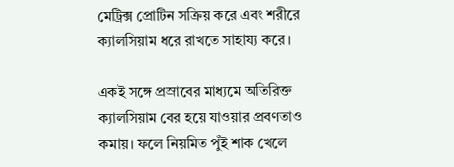মেট্রিক্স প্রোটিন সক্রিয় করে এবং শরীরে ক্যালসিয়াম ধরে রাখতে সাহায্য করে।

একই সঙ্গে প্রস্রাবের মাধ্যমে অতিরিক্ত ক্যালসিয়াম বের হয়ে যাওয়ার প্রবণতাও কমায়। ফলে নিয়মিত পুঁই শাক খেলে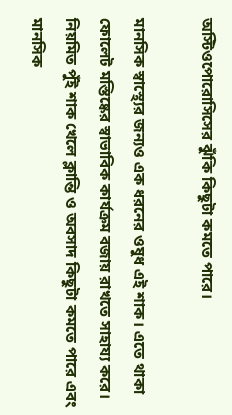অস্টিওপোরোসিসের ঝুঁকি কিছুটা কমতে পারে।

মানসিক স্বাস্থ্যের জন্যও এক ধরনের ওষুধ এই শাক। এতে থাকা ফোলেট মস্তিষ্কের স্বাভাবিক কার্যক্রম বজায় রাখতে সাহায্য করে। নিয়মিত পুঁই শাক খেলে ক্লান্তি ও অবসাদ কিছুটা কমতে পারে এবং মানসিক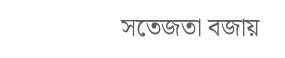সতেজতা বজায়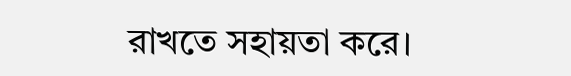রাখতে সহায়তা করে।